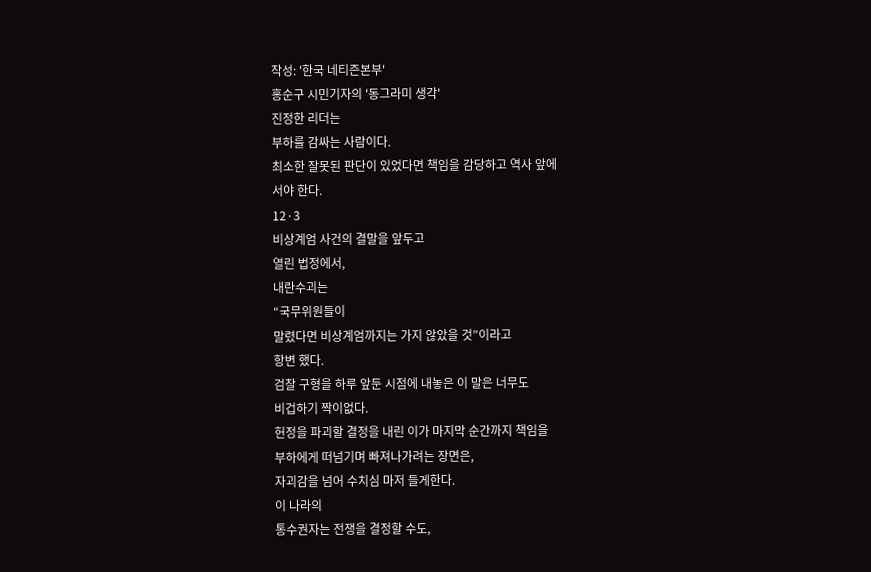작성: '한국 네티즌본부'
홍순구 시민기자의 '동그라미 생각'
진정한 리더는
부하를 감싸는 사람이다.
최소한 잘못된 판단이 있었다면 책임을 감당하고 역사 앞에
서야 한다.
12·3
비상계엄 사건의 결말을 앞두고
열린 법정에서,
내란수괴는
“국무위원들이
말렸다면 비상계엄까지는 가지 않았을 것”이라고
항변 했다.
검찰 구형을 하루 앞둔 시점에 내놓은 이 말은 너무도
비겁하기 짝이없다.
헌정을 파괴할 결정을 내린 이가 마지막 순간까지 책임을
부하에게 떠넘기며 빠져나가려는 장면은,
자괴감을 넘어 수치심 마저 들게한다.
이 나라의
통수권자는 전쟁을 결정할 수도,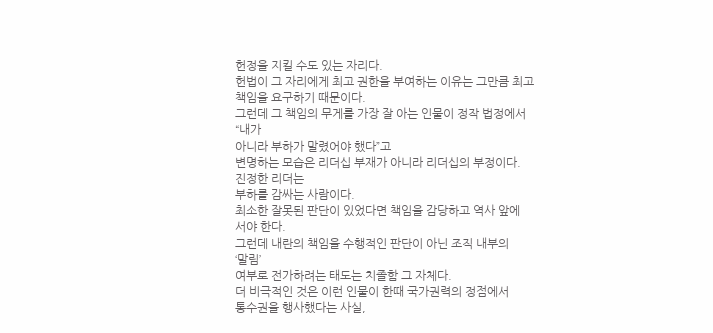헌정을 지킬 수도 있는 자리다.
헌법이 그 자리에게 최고 권한을 부여하는 이유는 그만큼 최고
책임을 요구하기 때문이다.
그런데 그 책임의 무게를 가장 잘 아는 인물이 정작 법정에서
“내가
아니라 부하가 말렸어야 했다”고
변명하는 모습은 리더십 부재가 아니라 리더십의 부정이다.
진정한 리더는
부하를 감싸는 사람이다.
최소한 잘못된 판단이 있었다면 책임을 감당하고 역사 앞에
서야 한다.
그런데 내란의 책임을 수행적인 판단이 아닌 조직 내부의
‘말림’
여부로 전가하려는 태도는 치졸함 그 자체다.
더 비극적인 것은 이런 인물이 한때 국가권력의 정점에서
통수권을 행사했다는 사실,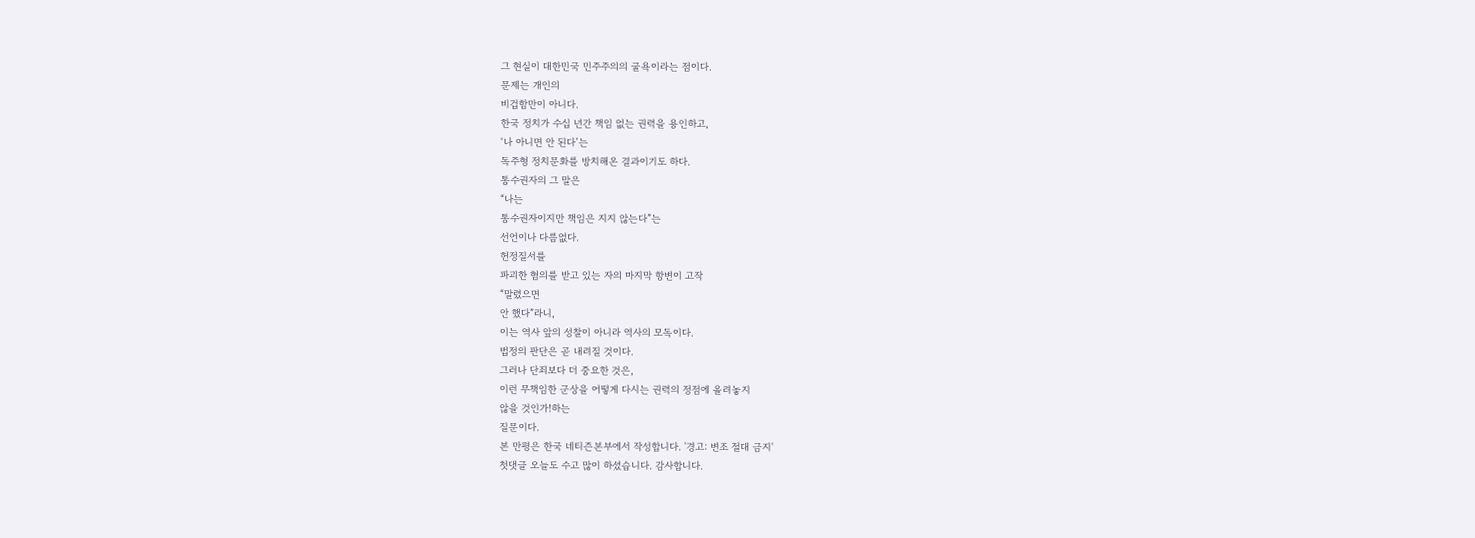그 현실이 대한민국 민주주의의 굴욕이라는 점이다.
문제는 개인의
비겁함만이 아니다.
한국 정치가 수십 년간 책임 없는 권력을 용인하고,
‘나 아니면 안 된다’는
독주형 정치문화를 방치해온 결과이기도 하다.
통수권자의 그 말은
“나는
통수권자이지만 책임은 지지 않는다”는
선언이나 다름없다.
헌정질서를
파괴한 혐의를 받고 있는 자의 마지막 항변이 고작
“말렸으면
안 했다”라니,
이는 역사 앞의 성찰이 아니라 역사의 모독이다.
법정의 판단은 곧 내려질 것이다.
그러나 단죄보다 더 중요한 것은,
이런 무책임한 군상을 어떻게 다시는 권력의 정점에 올려놓지
않을 것인가!하는
질문이다.
본 만평은 한국 네티즌본부에서 작성합니다. '경고: 변조 절대 금지'
첫댓글 오늘도 수고 많이 하셨습니다. 감사합니다.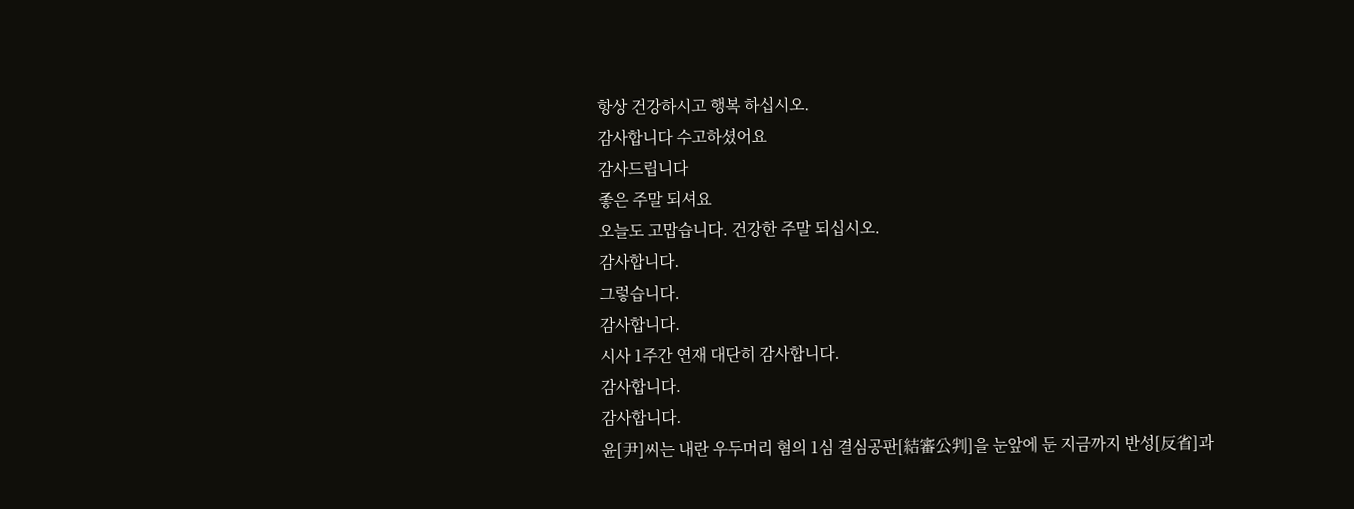항상 건강하시고 행복 하십시오.
감사합니다 수고하셨어요
감사드립니다
좋은 주말 되셔요
오늘도 고맙습니다. 건강한 주말 되십시오.
감사합니다.
그렇습니다.
감사합니다.
시사 1주간 연재 대단히 감사합니다.
감사합니다.
감사합니다.
윤[尹]씨는 내란 우두머리 혐의 1심 결심공판[結審公判]을 눈앞에 둔 지금까지 반성[反省]과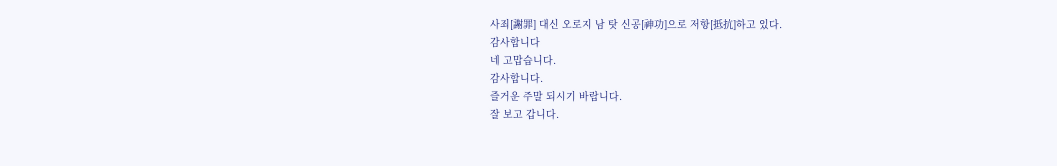사죄[謝罪] 대신 오로지 남 탓 신공[神功]으로 저항[抵抗]하고 있다.
감사합니다
네 고맙습니다.
감사합니다.
즐거운 주말 되시기 바랍니다.
잘 보고 갑니다.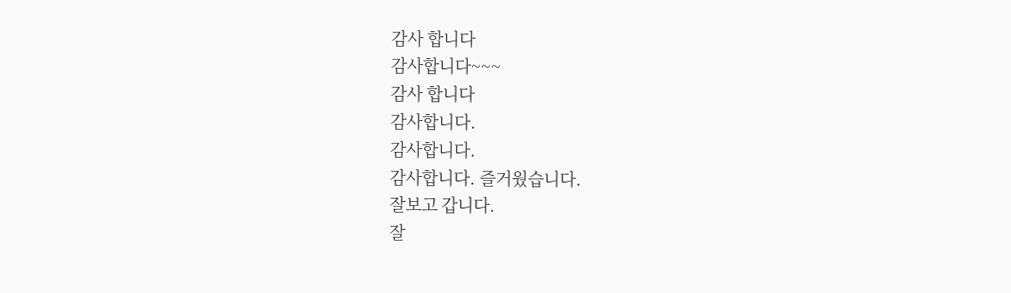감사 합니다
감사합니다~~~
감사 합니다
감사합니다.
감사합니다.
감사합니다. 즐거웠습니다.
잘보고 갑니다.
잘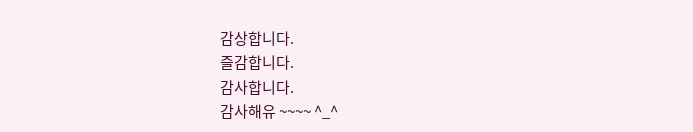감상합니다.
즐감합니다.
감사합니다.
감사해유 ~~~~ ^_^